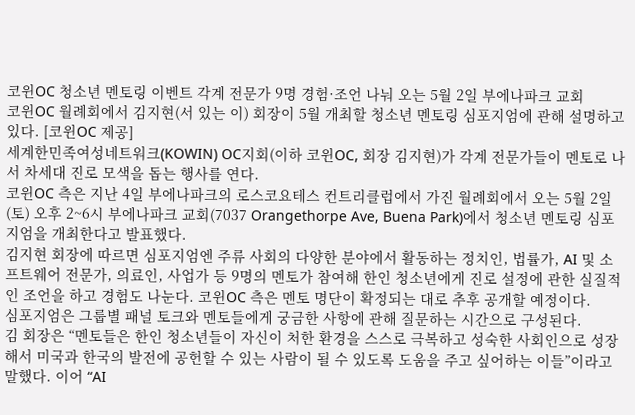코윈OC 청소년 멘토링 이벤트 각계 전문가 9명 경험·조언 나눠 오는 5월 2일 부에나파크 교회
코윈OC 월례회에서 김지현(서 있는 이) 회장이 5월 개최할 청소년 멘토링 심포지엄에 관해 설명하고 있다. [코윈OC 제공]
세계한민족여성네트워크(KOWIN) OC지회(이하 코윈OC, 회장 김지현)가 각계 전문가들이 멘토로 나서 차세대 진로 모색을 돕는 행사를 연다.
코윈OC 측은 지난 4일 부에나파크의 로스코요테스 컨트리클럽에서 가진 월례회에서 오는 5월 2일(토) 오후 2~6시 부에나파크 교회(7037 Orangethorpe Ave, Buena Park)에서 청소년 멘토링 심포지엄을 개최한다고 발표했다.
김지현 회장에 따르면 심포지엄엔 주류 사회의 다양한 분야에서 활동하는 정치인, 법률가, AI 및 소프트웨어 전문가, 의료인, 사업가 등 9명의 멘토가 참여해 한인 청소년에게 진로 설정에 관한 실질적인 조언을 하고 경험도 나눈다. 코윈OC 측은 멘토 명단이 확정되는 대로 추후 공개할 예정이다.
심포지엄은 그룹별 패널 토크와 멘토들에게 궁금한 사항에 관해 질문하는 시간으로 구성된다.
김 회장은 “멘토들은 한인 청소년들이 자신이 처한 환경을 스스로 극복하고 성숙한 사회인으로 성장해서 미국과 한국의 발전에 공헌할 수 있는 사람이 될 수 있도록 도움을 주고 싶어하는 이들”이라고 말했다. 이어 “AI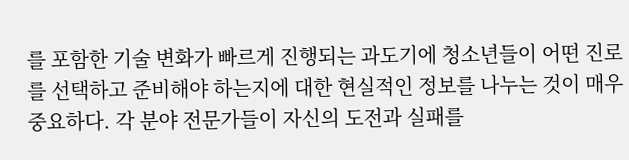를 포함한 기술 변화가 빠르게 진행되는 과도기에 청소년들이 어떤 진로를 선택하고 준비해야 하는지에 대한 현실적인 정보를 나누는 것이 매우 중요하다. 각 분야 전문가들이 자신의 도전과 실패를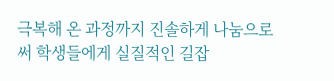극복해 온 과정까지 진솔하게 나눔으로써 학생들에게 실질적인 길잡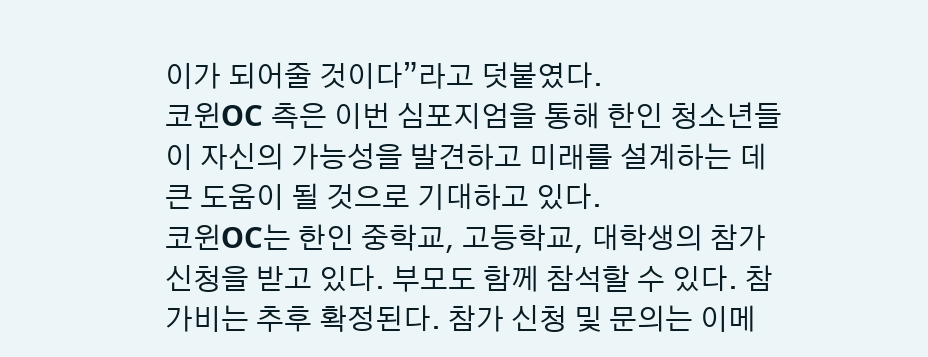이가 되어줄 것이다”라고 덧붙였다.
코윈OC 측은 이번 심포지엄을 통해 한인 청소년들이 자신의 가능성을 발견하고 미래를 설계하는 데 큰 도움이 될 것으로 기대하고 있다.
코윈OC는 한인 중학교, 고등학교, 대학생의 참가 신청을 받고 있다. 부모도 함께 참석할 수 있다. 참가비는 추후 확정된다. 참가 신청 및 문의는 이메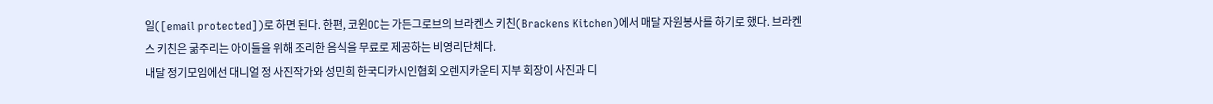일([email protected])로 하면 된다. 한편, 코윈OC는 가든그로브의 브라켄스 키친(Brackens Kitchen)에서 매달 자원봉사를 하기로 했다. 브라켄스 키친은 굶주리는 아이들을 위해 조리한 음식을 무료로 제공하는 비영리단체다.
내달 정기모임에선 대니얼 정 사진작가와 성민희 한국디카시인협회 오렌지카운티 지부 회장이 사진과 디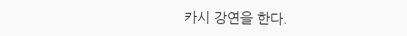카시 강연을 한다.